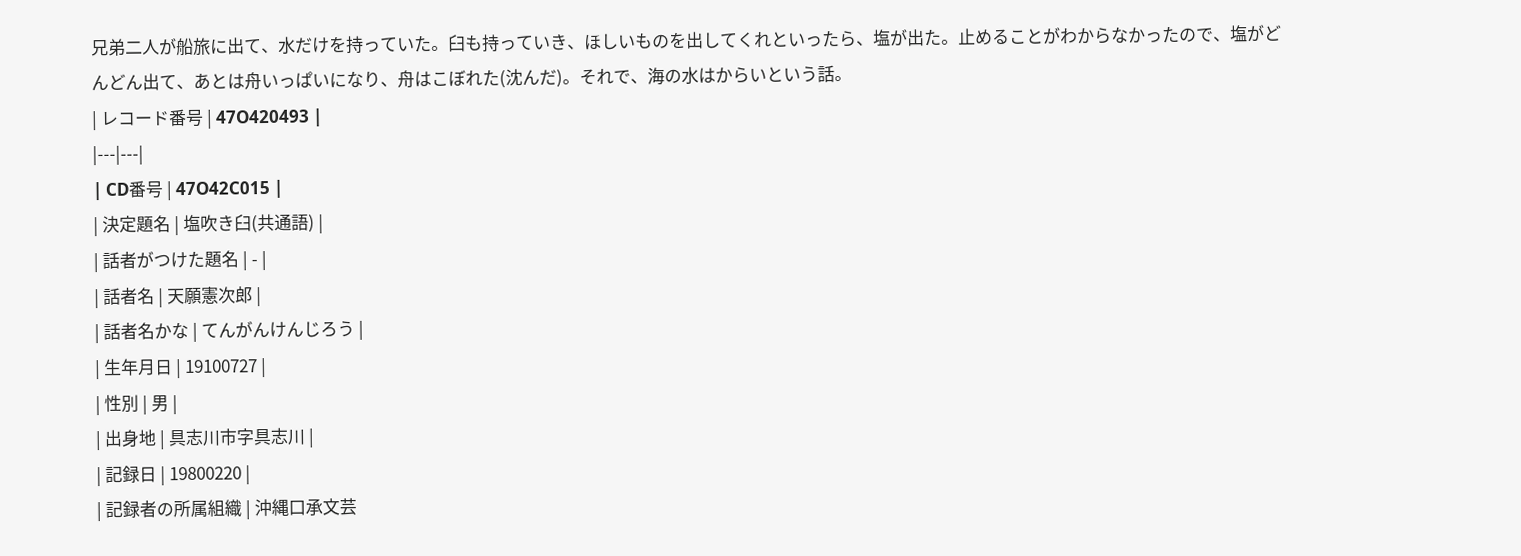兄弟二人が船旅に出て、水だけを持っていた。臼も持っていき、ほしいものを出してくれといったら、塩が出た。止めることがわからなかったので、塩がどんどん出て、あとは舟いっぱいになり、舟はこぼれた(沈んだ)。それで、海の水はからいという話。
| レコード番号 | 47O420493 |
|---|---|
| CD番号 | 47O42C015 |
| 決定題名 | 塩吹き臼(共通語) |
| 話者がつけた題名 | - |
| 話者名 | 天願憲次郎 |
| 話者名かな | てんがんけんじろう |
| 生年月日 | 19100727 |
| 性別 | 男 |
| 出身地 | 具志川市字具志川 |
| 記録日 | 19800220 |
| 記録者の所属組織 | 沖縄口承文芸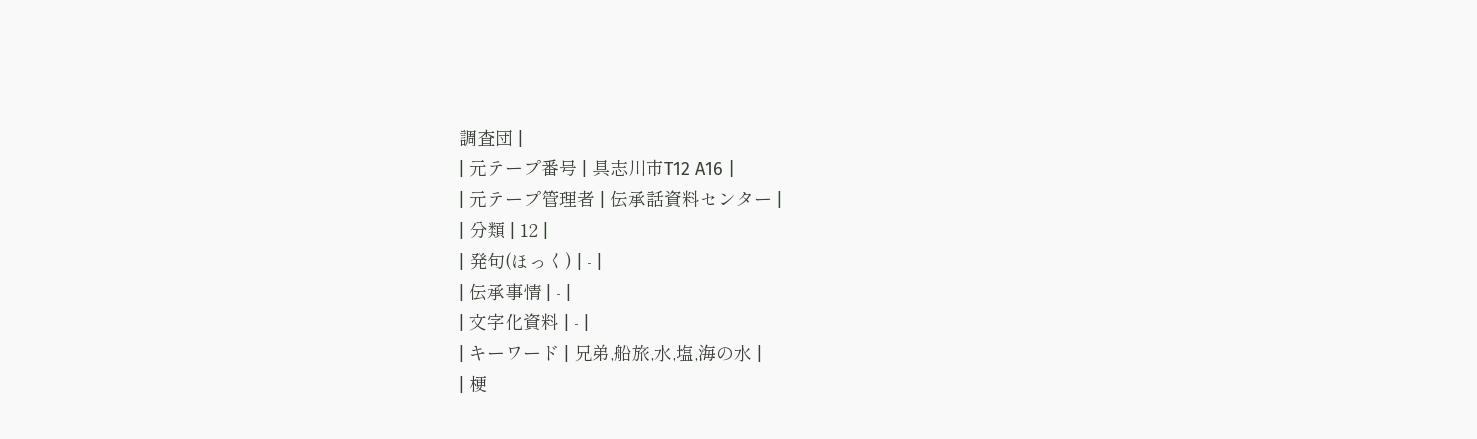調査団 |
| 元テープ番号 | 具志川市T12 A16 |
| 元テープ管理者 | 伝承話資料センター |
| 分類 | 12 |
| 発句(ほっく) | - |
| 伝承事情 | - |
| 文字化資料 | - |
| キーワード | 兄弟,船旅,水,塩,海の水 |
| 梗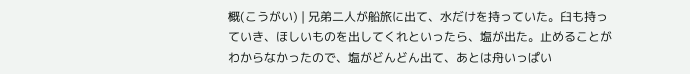概(こうがい) | 兄弟二人が船旅に出て、水だけを持っていた。臼も持っていき、ほしいものを出してくれといったら、塩が出た。止めることがわからなかったので、塩がどんどん出て、あとは舟いっぱい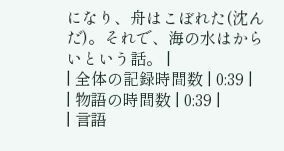になり、舟はこぼれた(沈んだ)。それで、海の水はからいという話。 |
| 全体の記録時間数 | 0:39 |
| 物語の時間数 | 0:39 |
| 言語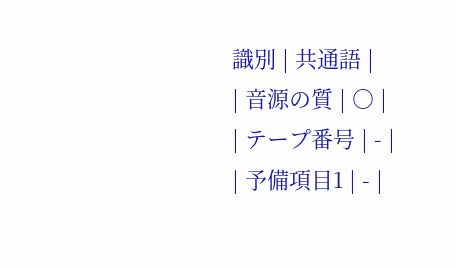識別 | 共通語 |
| 音源の質 | ○ |
| テープ番号 | - |
| 予備項目1 | - |